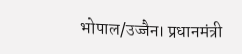भोपाल/उज्जैन। प्रधानमंत्री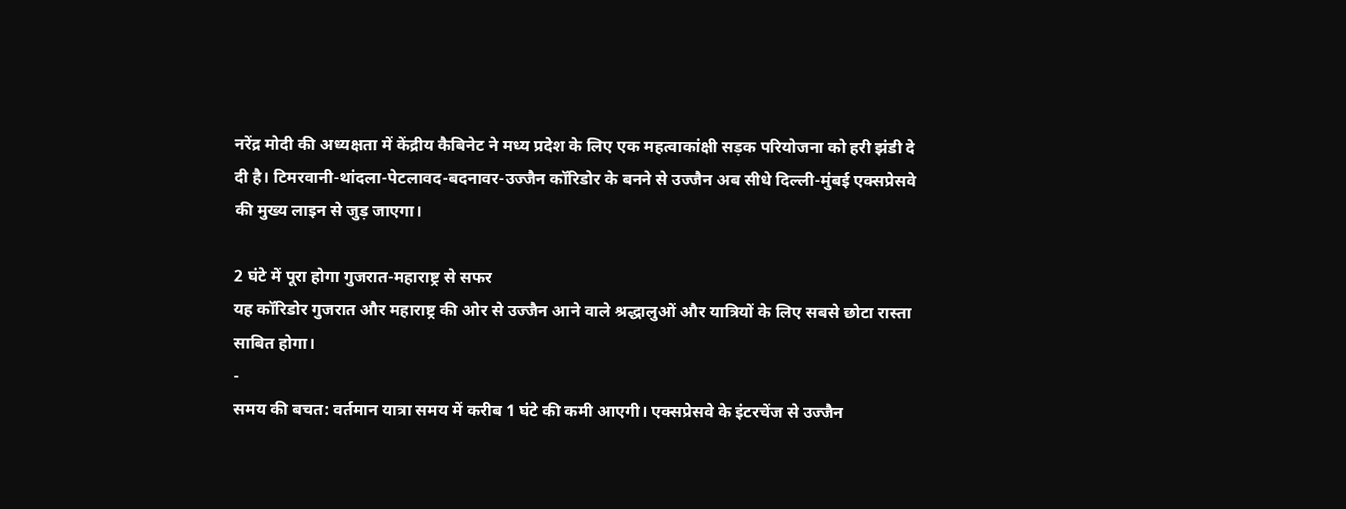नरेंद्र मोदी की अध्यक्षता में केंद्रीय कैबिनेट ने मध्य प्रदेश के लिए एक महत्वाकांक्षी सड़क परियोजना को हरी झंडी दे दी है। टिमरवानी-थांदला-पेटलावद-बदनावर-उज्जैन कॉरिडोर के बनने से उज्जैन अब सीधे दिल्ली-मुंबई एक्सप्रेसवे की मुख्य लाइन से जुड़ जाएगा।

2 घंटे में पूरा होगा गुजरात-महाराष्ट्र से सफर
यह कॉरिडोर गुजरात और महाराष्ट्र की ओर से उज्जैन आने वाले श्रद्धालुओं और यात्रियों के लिए सबसे छोटा रास्ता साबित होगा।
-
समय की बचत: वर्तमान यात्रा समय में करीब 1 घंटे की कमी आएगी। एक्सप्रेसवे के इंटरचेंज से उज्जैन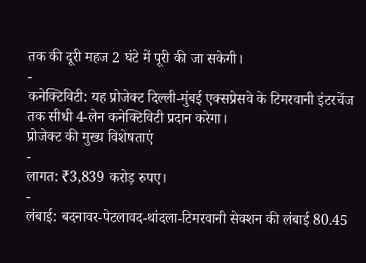तक की दूरी महज 2 घंटे में पूरी की जा सकेगी।
-
कनेक्टिविटी: यह प्रोजेक्ट दिल्ली-मुंबई एक्सप्रेसवे के टिमरवानी इंटरचेंज तक सीधी 4-लेन कनेक्टिविटी प्रदान करेगा।
प्रोजेक्ट की मुख्य विशेषताएं
-
लागत: ₹3,839 करोड़ रुपए।
-
लंबाई: बदनावर-पेटलावद-थांदला-टिमरवानी सेक्शन की लंबाई 80.45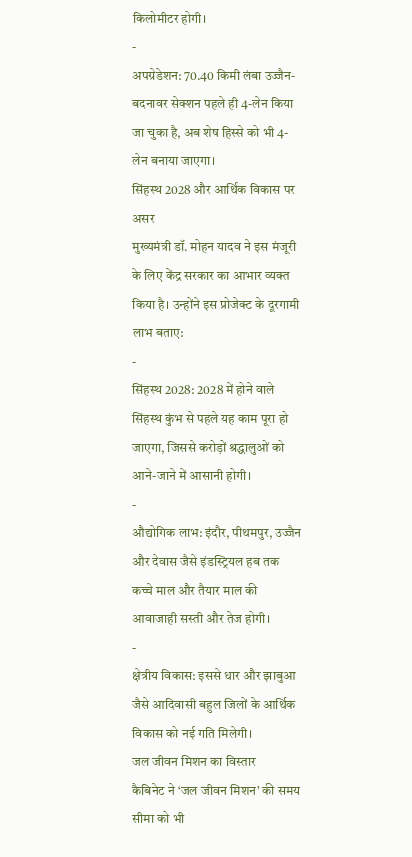किलोमीटर होगी।
-
अपग्रेडेशन: 70.40 किमी लंबा उज्जैन-बदनावर सेक्शन पहले ही 4-लेन किया जा चुका है, अब शेष हिस्से को भी 4-लेन बनाया जाएगा।
सिंहस्थ 2028 और आर्थिक विकास पर असर
मुख्यमंत्री डॉ. मोहन यादव ने इस मंजूरी के लिए केंद्र सरकार का आभार व्यक्त किया है। उन्होंने इस प्रोजेक्ट के दूरगामी लाभ बताए:
-
सिंहस्थ 2028: 2028 में होने वाले सिंहस्थ कुंभ से पहले यह काम पूरा हो जाएगा, जिससे करोड़ों श्रद्धालुओं को आने-जाने में आसानी होगी।
-
औद्योगिक लाभ: इंदौर, पीथमपुर, उज्जैन और देवास जैसे इंडस्ट्रियल हब तक कच्चे माल और तैयार माल की आवाजाही सस्ती और तेज होगी।
-
क्षेत्रीय विकास: इससे धार और झाबुआ जैसे आदिवासी बहुल जिलों के आर्थिक विकास को नई गति मिलेगी।
जल जीवन मिशन का विस्तार
कैबिनेट ने ‘जल जीवन मिशन’ की समय सीमा को भी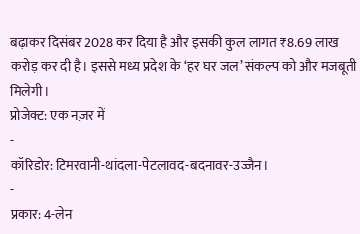बढ़ाकर दिसंबर 2028 कर दिया है और इसकी कुल लागत ₹8.69 लाख करोड़ कर दी है। इससे मध्य प्रदेश के ‘हर घर जल’ संकल्प को और मजबूती मिलेगी।
प्रोजेक्ट: एक नज़र में
-
कॉरिडोर: टिमरवानी-थांदला-पेटलावद-बदनावर-उज्जैन।
-
प्रकार: 4-लेन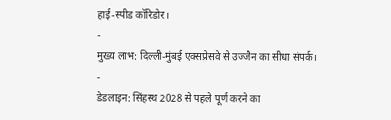हाई-स्पीड कॉरिडोर।
-
मुख्य लाभ: दिल्ली-मुंबई एक्सप्रेसवे से उज्जैन का सीधा संपर्क।
-
डेडलाइन: सिंहस्थ 2028 से पहले पूर्ण करने का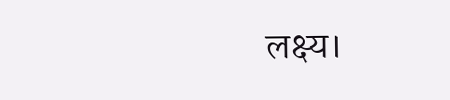लक्ष्य।